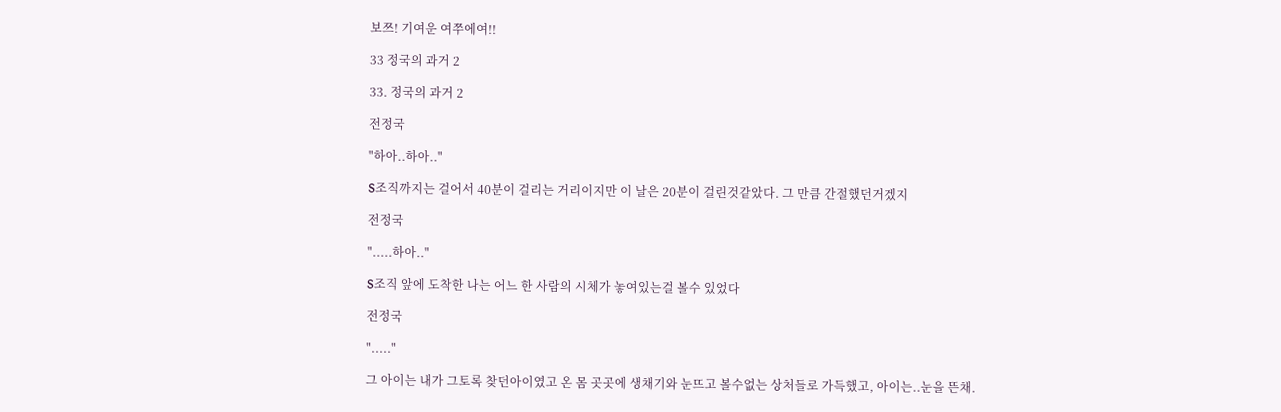보쯔! 기여운 여쭈에여!!

33 정국의 과거 2

33. 정국의 과거 2

전정국

"하아..하아.."

S조직까지는 걸어서 40분이 걸리는 거리이지만 이 날은 20분이 걸린것같았다. 그 만큼 간절했던거겠지

전정국

".....하아.."

S조직 앞에 도착한 나는 어느 한 사람의 시체가 놓여있는걸 볼수 있었다

전정국

"....."

그 아이는 내가 그토록 찾던아이였고 온 몸 곳곳에 생채기와 눈뜨고 볼수없는 상처들로 가득했고, 아이는..눈을 뜬채.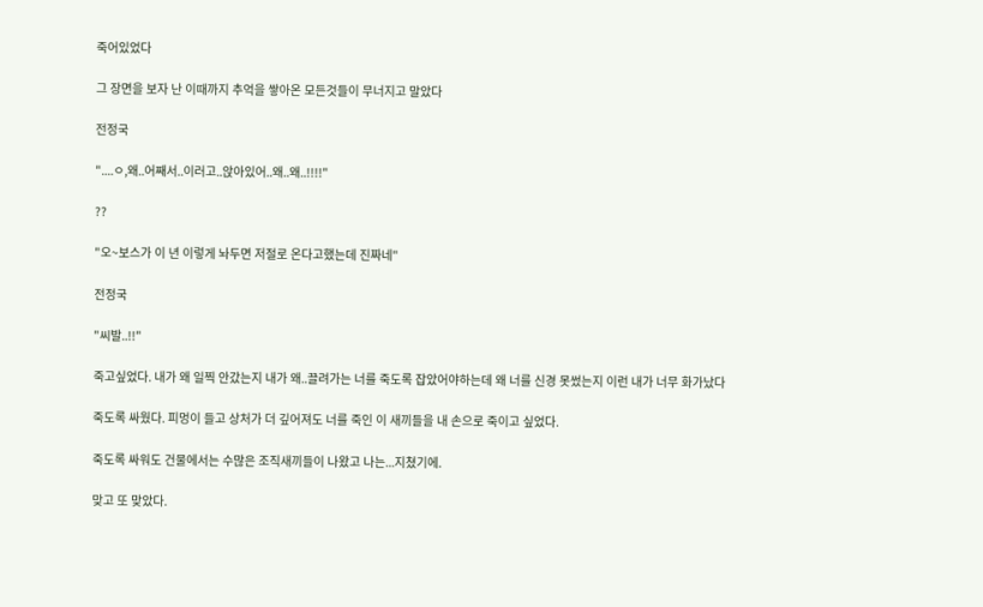죽어있었다

그 장면을 보자 난 이때까지 추억을 쌓아온 모든것들이 무너지고 말았다

전정국

"....ㅇ,왜..어째서..이러고..앉아있어..왜..왜..!!!!"

??

"오~보스가 이 년 이렇게 놔두면 저절로 온다고했는데 진짜네"

전정국

"씨발..!!"

죽고싶었다. 내가 왜 일찍 안갔는지 내가 왜..끌려가는 너를 죽도록 잡았어야하는데 왜 너를 신경 못썼는지 이런 내가 너무 화가났다

죽도록 싸웠다. 피멍이 들고 상처가 더 깊어져도 너를 죽인 이 새끼들을 내 손으로 죽이고 싶었다.

죽도록 싸워도 건물에서는 수많은 조직새끼들이 나왔고 나는...지쳤기에.

맞고 또 맞았다.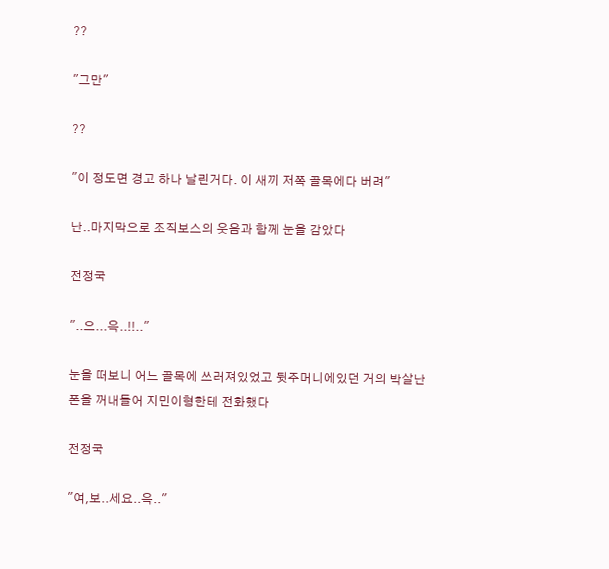??

"그만"

??

"이 정도면 경고 하나 날린거다. 이 새끼 저쪽 골목에다 버려"

난..마지막으로 조직보스의 웃음과 함께 눈을 감았다

전정국

"..으...윽..!!.."

눈을 떠보니 어느 골목에 쓰러져있었고 뒷주머니에있던 거의 박살난 폰을 꺼내들어 지민이형한테 전화했다

전정국

"여,보..세요..윽.."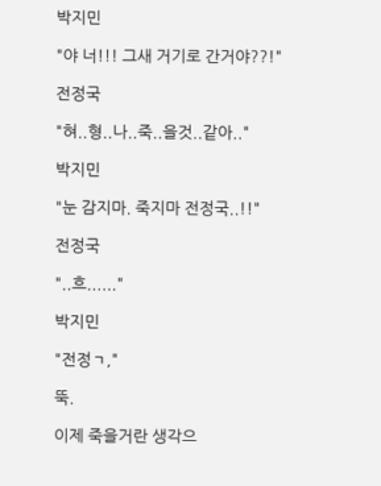박지민

"야 너!!! 그새 거기로 간거야??!"

전정국

"혀..형..나..죽..을것..같아.."

박지민

"눈 감지마. 죽지마 전정국..!!"

전정국

"..흐......"

박지민

"전정ㄱ,"

뚝.

이제 죽을거란 생각으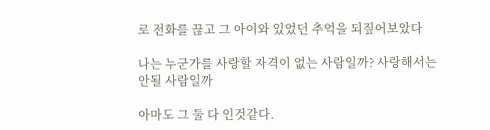로 전화를 끊고 그 아이와 있었던 추억을 되짚어보았다

나는 누군가를 사랑할 자격이 없는 사람일까? 사랑해서는 안될 사람일까

아마도 그 둘 다 인것같다.